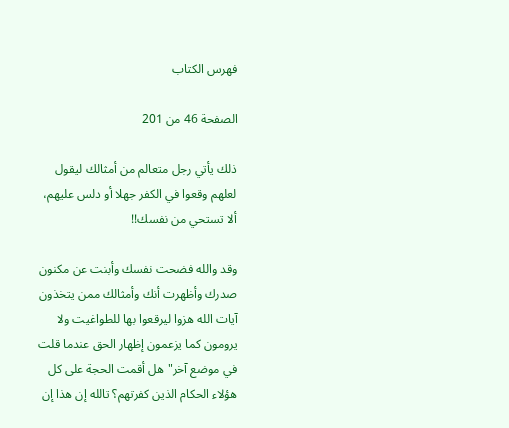فهرس الكتاب

الصفحة 46 من 201

ذلك يأتي رجل متعالم من أمثالك ليقول لعلهم وقعوا في الكفر جهلا أو دلس عليهم، ألا تستحي من نفسك!!

وقد والله فضحت نفسك وأبنت عن مكنون صدرك وأظهرت أنك وأمثالك ممن يتخذون آيات الله هزوا ليرقعوا بها للطواغيت ولا يرومون كما يزعمون إظهار الحق عندما قلت في موضع آخر"هل أقمت الحجة على كل هؤلاء الحكام الذين كفرتهم؟ تالله إن هذا إن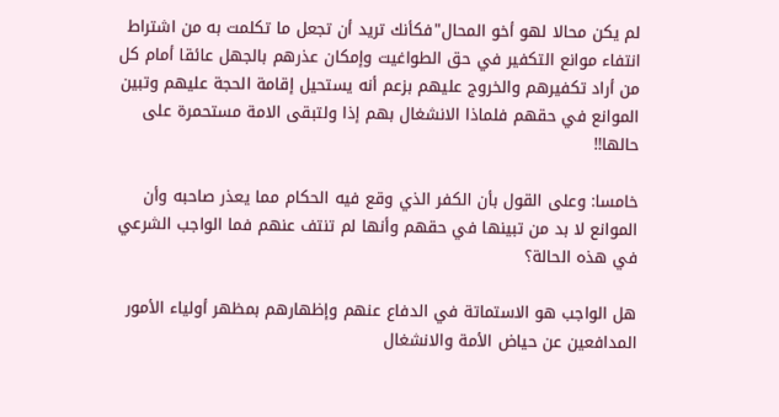لم يكن محالا لهو أخو المحال"فكأنك تريد أن تجعل ما تكلمت به من اشتراط انتفاء موانع التكفير في حق الطواغيت وإمكان عذرهم بالجهل عائقا أمام كل من أراد تكفيرهم والخروج عليهم بزعم أنه يستحيل إقامة الحجة عليهم وتبين الموانع في حقهم فلماذا الانشغال بهم إذا ولتبقى الامة مستحمرة على حالها!!

خامسا: وعلى القول بأن الكفر الذي وقع فيه الحكام مما يعذر صاحبه وأن الموانع لا بد من تبينها في حقهم وأنها لم تنتف عنهم فما الواجب الشرعي في هذه الحالة؟

هل الواجب هو الاستماتة في الدفاع عنهم وإظهارهم بمظهر أولياء الأمور المدافعين عن حياض الأمة والانشغال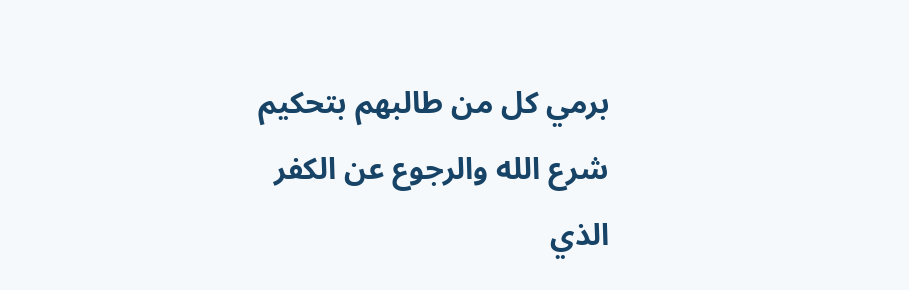برمي كل من طالبهم بتحكيم شرع الله والرجوع عن الكفر الذي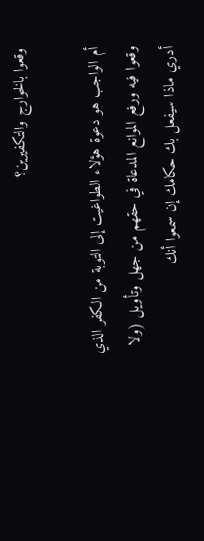وقعوا بالخوارج والتكفيرين؟

أم الواجب هو دعوة هؤلاء الطواغيت إلى التوبة من الكفر الذي وقعوا فيه ورفع الموانع المدعاة في حقهم من جهل وتأويل (ولا أدري ماذا سيفعل بك حكامك إن سمعوا أنك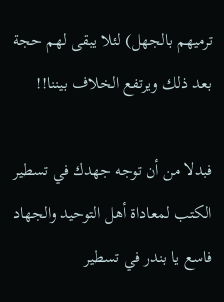ترميهم بالجهل) لئلا يبقى لهم حجة بعد ذلك ويرتفع الخلاف بيننا!!

فبدلا من أن توجه جهدك في تسطير الكتب لمعاداة أهل التوحيد والجهاد فاسع يا بندر في تسطير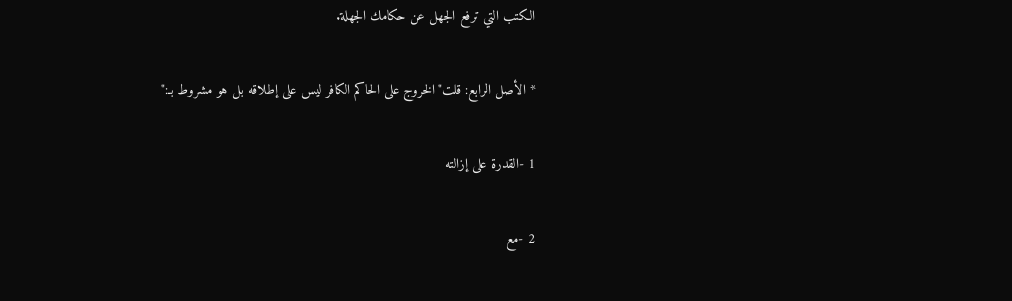الكتب التي ترفع الجهل عن حكامك الجهلة.

* الأصل الرابع: قلت"الخروج على الحاكم الكافر ليس على إطلاقه بل هو مشروط بـ:"

1 -القدرة على إزالته

2 -مع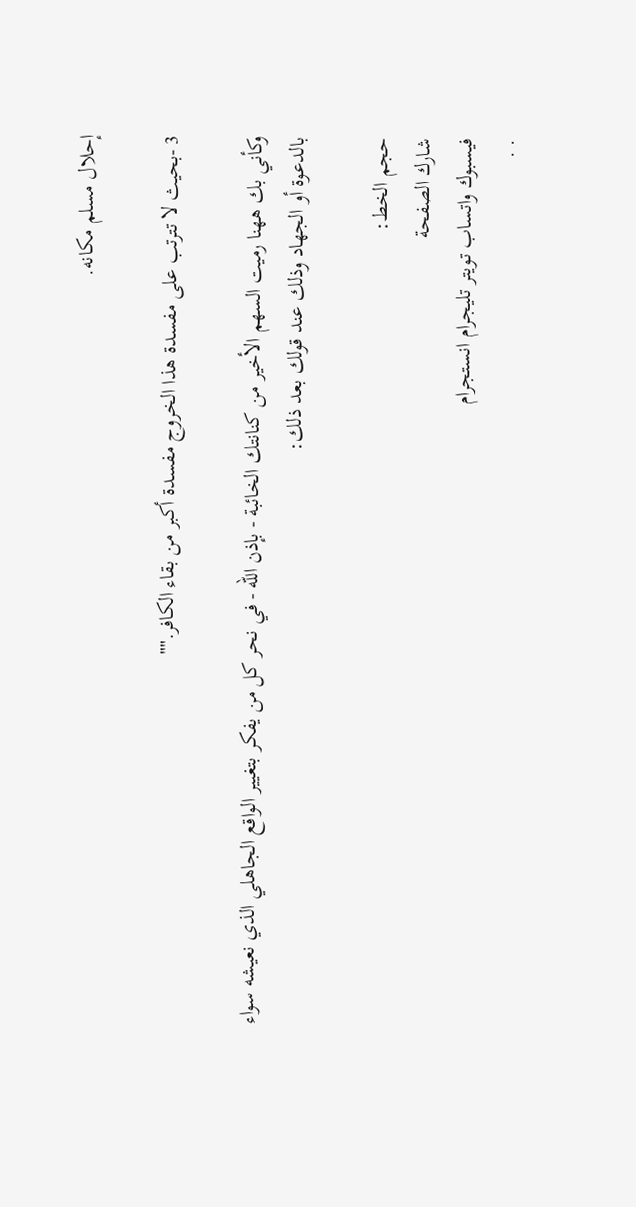إحلال مسلم مكانه.

3 -بحيث لا تترتب على مفسدة هذا الخروج مفسدة أكبر من بقاء الكافر.""

وكأني بك ههنا رميت السهم الأخير من كنانتك الخائبة - بإذن الله - في نحر كل من يفكر بتغيير الواقع الجاهلي الذي نعيشه سواء بالدعوة أو الجهاد وذلك عند قولك بعد ذلك:

حجم الخط:
شارك الصفحة
فيسبوك واتساب تويتر تليجرام انستجرام
. .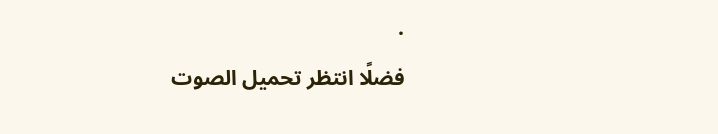.
فضلًا انتظر تحميل الصوت